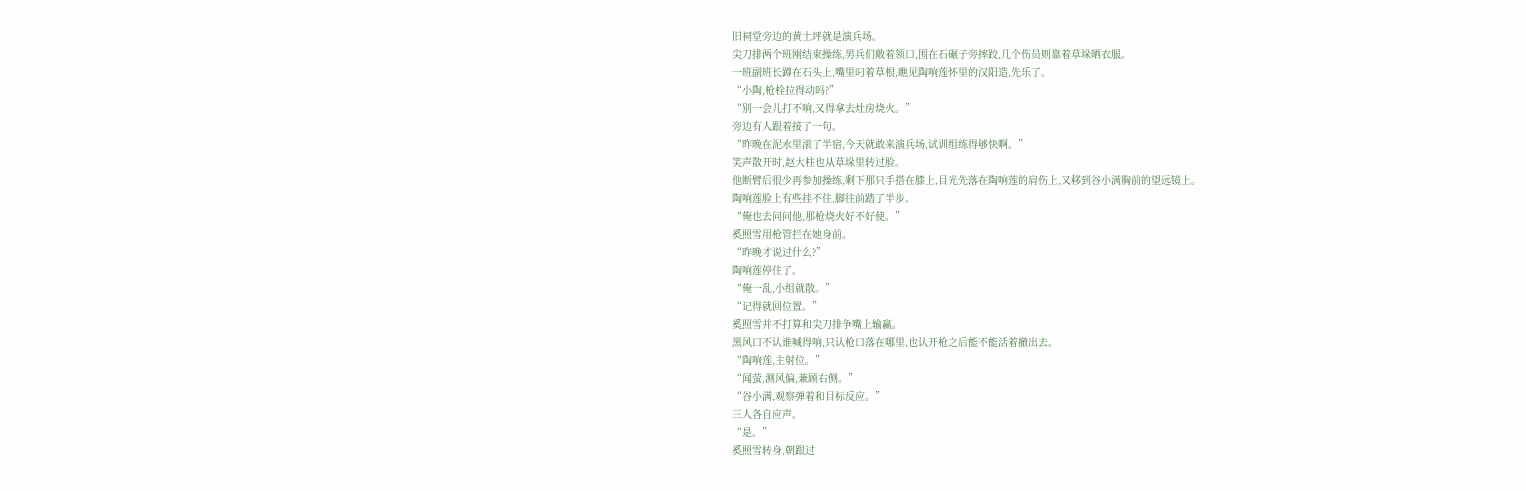旧祠堂旁边的黄土坪就是演兵场。
尖刀排两个班刚结束操练,男兵们敞着领口,围在石碾子旁摔跤,几个伤员则靠着草垛晒衣服。
一班副班长蹲在石头上,嘴里叼着草根,瞧见陶响莲怀里的汉阳造,先乐了。
“小陶,枪栓拉得动吗?”
“别一会儿打不响,又得拿去灶房烧火。”
旁边有人跟着接了一句。
“昨晚在泥水里滚了半宿,今天就敢来演兵场,试训组练得够快啊。”
笑声散开时,赵大柱也从草垛里转过脸。
他断臂后很少再参加操练,剩下那只手搭在膝上,目光先落在陶响莲的肩伤上,又移到谷小满胸前的望远镜上。
陶响莲脸上有些挂不住,脚往前踏了半步。
“俺也去问问他,那枪烧火好不好使。”
奚照雪用枪管拦在她身前。
“昨晚才说过什么?”
陶响莲停住了。
“俺一乱,小组就散。”
“记得就回位置。”
奚照雪并不打算和尖刀排争嘴上输赢。
黑风口不认谁喊得响,只认枪口落在哪里,也认开枪之后能不能活着撤出去。
“陶响莲,主射位。”
“闻萤,测风偏,兼顾右侧。”
“谷小满,观察弹着和目标反应。”
三人各自应声。
“是。”
奚照雪转身,朝跟过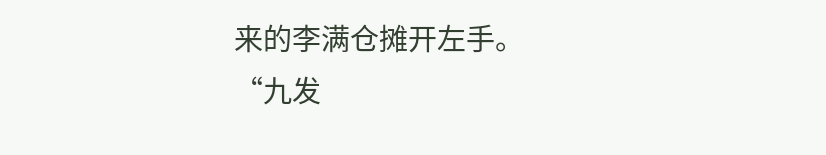来的李满仓摊开左手。
“九发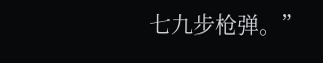七九步枪弹。”